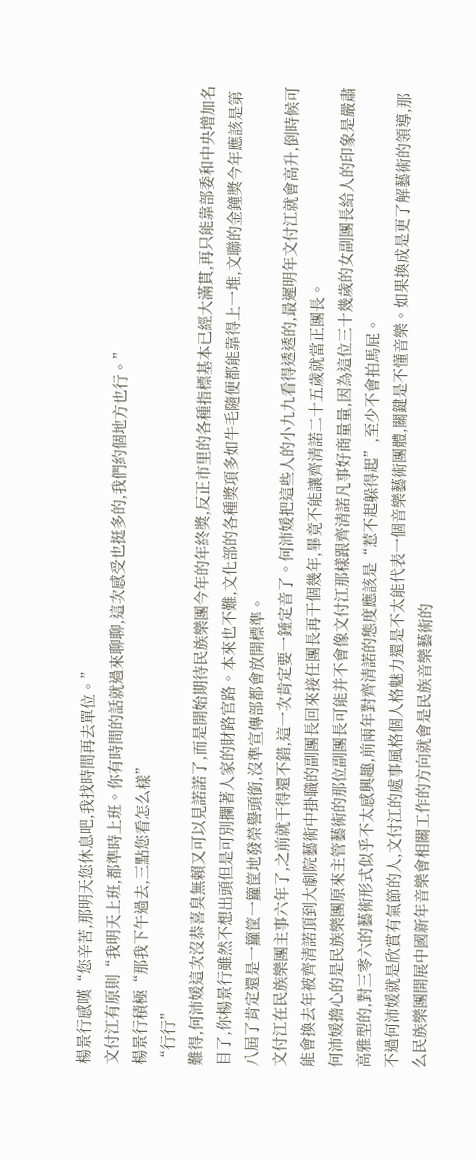楊景行感嘆“您辛苦,那明天您休息吧,我找時間再去單位。”
文付江有原則“我明天上班,都準時上班。你有時間的話就過來聊聊,這次感受也挺多的,我們約個地方也行。”
楊景行積極“那我下午過去,三點您看怎么樣”
“行行”
難得,何沛媛這次沒恭喜臭無賴又可以見諾諾了,而是開始期待民族樂團今年的年終獎,反正市里的各種指標基本已經大滿貫,再只能靠部委和中央增加名目了,你楊景行雖然不想出頭但是可別攔著人家的財路官路。本來也不難,文化部的各種獎項多如牛毛隨便都能靠得上一堆,文聯的金鐘獎今年應該是第八屆了肯定還是一籮筐一籮筐地發榮譽頭銜,沒準宣傳部都會放開標準。
文付江在民族樂團主事六年了,之前就干得還不錯,這一次肯定要一錘定音了。何沛媛把這些人的小九九看得透透的,最遲明年文付江就會高升,倒時候可能會換去年被齊清諾頂到大劇院藝術中掛職的副團長回來接任團長再干個幾年,畢竟不能讓齊清諾二十五歲就當正團長。
何沛媛擔心的是民族樂團原來主管藝術的那位副團長可能并不會像文付江那樣跟齊清諾凡事好商量量,因為這位三十幾歲的女副團長給人的印象是嚴肅高雅型的,對三零六的藝術形式似乎不太感興趣,前兩年對齊清諾的態度應該是“惹不起躲得起”,至少不會拍馬屁。
不過何沛媛就是欣賞有氣節的人,文付江的處事風格個人格魅力還是不太能代表一個音樂藝術團體,關鍵是不懂音樂。如果換成是更了解藝術的領導,那么民族樂團開展中國新年音樂會相關工作的方向就會是民族音樂藝術的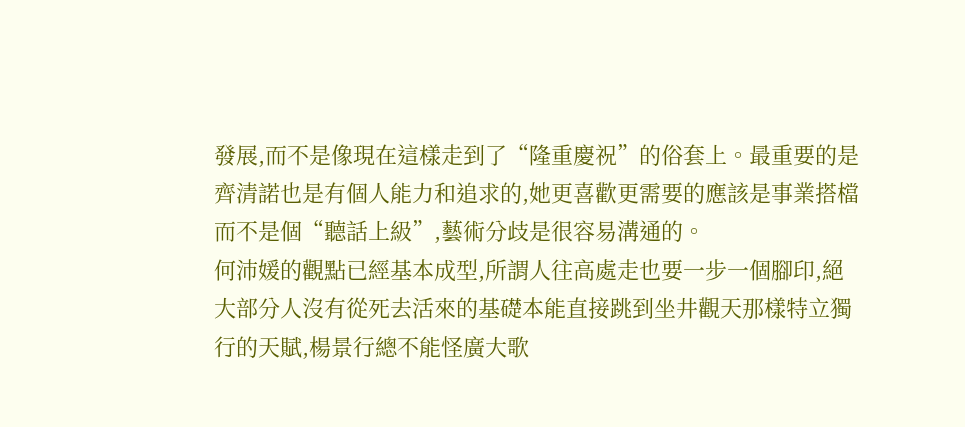發展,而不是像現在這樣走到了“隆重慶祝”的俗套上。最重要的是齊清諾也是有個人能力和追求的,她更喜歡更需要的應該是事業搭檔而不是個“聽話上級”,藝術分歧是很容易溝通的。
何沛媛的觀點已經基本成型,所謂人往高處走也要一步一個腳印,絕大部分人沒有從死去活來的基礎本能直接跳到坐井觀天那樣特立獨行的天賦,楊景行總不能怪廣大歌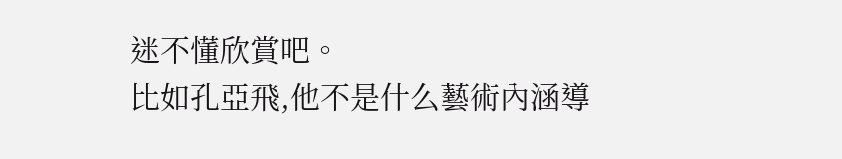迷不懂欣賞吧。
比如孔亞飛,他不是什么藝術內涵導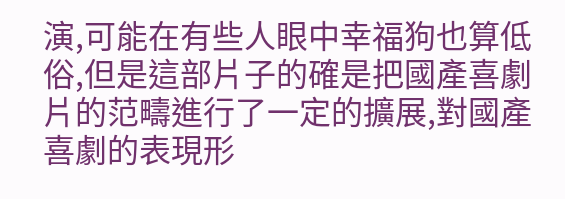演,可能在有些人眼中幸福狗也算低俗,但是這部片子的確是把國產喜劇片的范疇進行了一定的擴展,對國產喜劇的表現形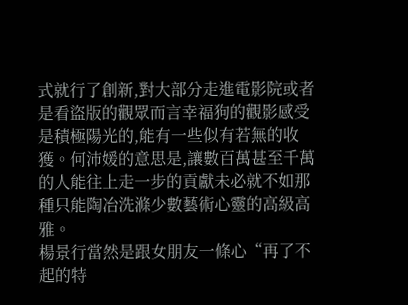式就行了創新,對大部分走進電影院或者是看盜版的觀眾而言幸福狗的觀影感受是積極陽光的,能有一些似有若無的收獲。何沛媛的意思是,讓數百萬甚至千萬的人能往上走一步的貢獻未必就不如那種只能陶冶洗滌少數藝術心靈的高級高雅。
楊景行當然是跟女朋友一條心“再了不起的特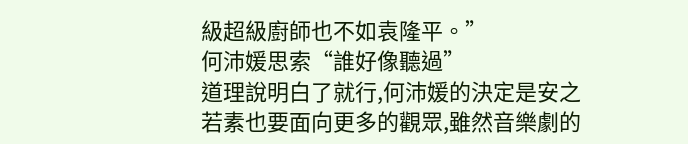級超級廚師也不如袁隆平。”
何沛媛思索“誰好像聽過”
道理說明白了就行,何沛媛的決定是安之若素也要面向更多的觀眾,雖然音樂劇的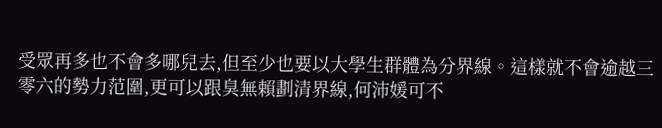受眾再多也不會多哪兒去,但至少也要以大學生群體為分界線。這樣就不會逾越三零六的勢力范圍,更可以跟臭無賴劃清界線,何沛媛可不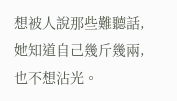想被人說那些難聽話,她知道自己幾斤幾兩,也不想沾光。